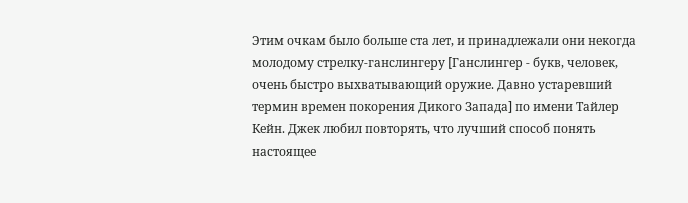Этим очкам было больше ста лет, и принадлежали они некогда молодому стрелку-ганслингеру [Ганслингер - букв, человек, очень быстро выхватывающий оружие. Давно устаревший термин времен покорения Дикого Запада] по имени Тайлер Кейн. Джек любил повторять, что лучший способ понять настоящее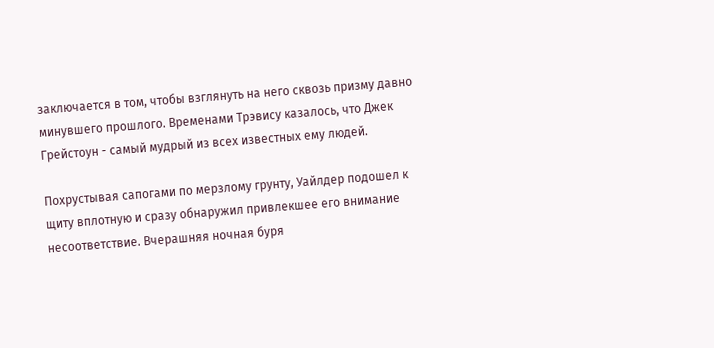заключается в том, чтобы взглянуть на него сквозь призму давно минувшего прошлого. Временами Трэвису казалось, что Джек Грейстоун - самый мудрый из всех известных ему людей.

Похрустывая сапогами по мерзлому грунту, Уайлдер подошел к щиту вплотную и сразу обнаружил привлекшее его внимание несоответствие. Вчерашняя ночная буря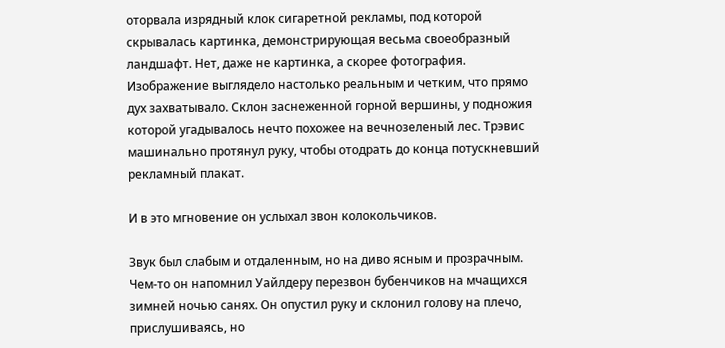оторвала изрядный клок сигаретной рекламы, под которой скрывалась картинка, демонстрирующая весьма своеобразный ландшафт. Нет, даже не картинка, а скорее фотография. Изображение выглядело настолько реальным и четким, что прямо дух захватывало. Склон заснеженной горной вершины, у подножия которой угадывалось нечто похожее на вечнозеленый лес. Трэвис машинально протянул руку, чтобы отодрать до конца потускневший рекламный плакат.

И в это мгновение он услыхал звон колокольчиков.

Звук был слабым и отдаленным, но на диво ясным и прозрачным. Чем-то он напомнил Уайлдеру перезвон бубенчиков на мчащихся зимней ночью санях. Он опустил руку и склонил голову на плечо, прислушиваясь, но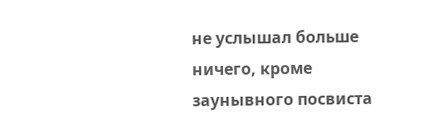не услышал больше ничего, кроме заунывного посвиста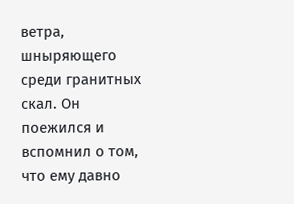ветра, шныряющего среди гранитных скал. Он поежился и вспомнил о том, что ему давно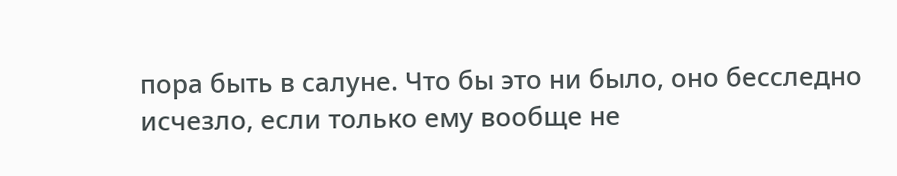пора быть в салуне. Что бы это ни было, оно бесследно исчезло, если только ему вообще не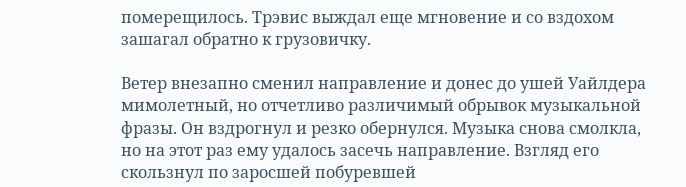померещилось. Трэвис выждал еще мгновение и со вздохом зашагал обратно к грузовичку.

Ветер внезапно сменил направление и донес до ушей Уайлдера мимолетный, но отчетливо различимый обрывок музыкальной фразы. Он вздрогнул и резко обернулся. Музыка снова смолкла, но на этот раз ему удалось засечь направление. Взгляд его скользнул по заросшей побуревшей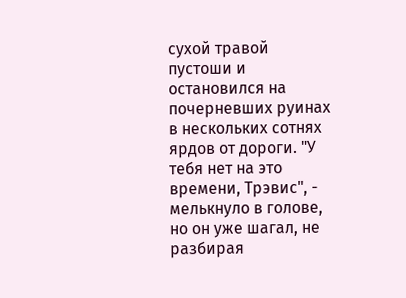сухой травой пустоши и остановился на почерневших руинах в нескольких сотнях ярдов от дороги. "У тебя нет на это времени, Трэвис", - мелькнуло в голове, но он уже шагал, не разбирая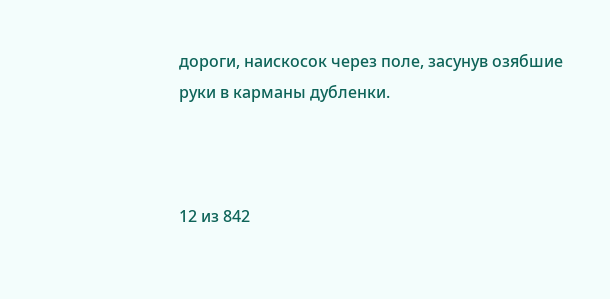дороги, наискосок через поле, засунув озябшие руки в карманы дубленки.



12 из 842